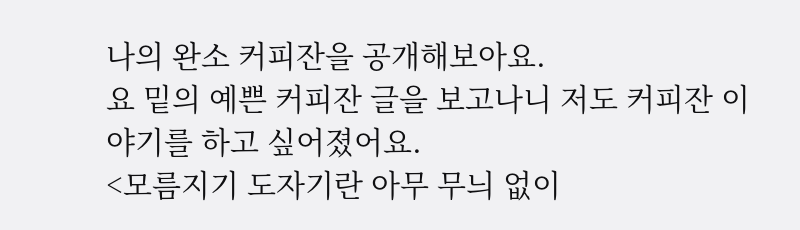나의 완소 커피잔을 공개해보아요.
요 밑의 예쁜 커피잔 글을 보고나니 저도 커피잔 이야기를 하고 싶어졌어요.
<모름지기 도자기란 아무 무늬 없이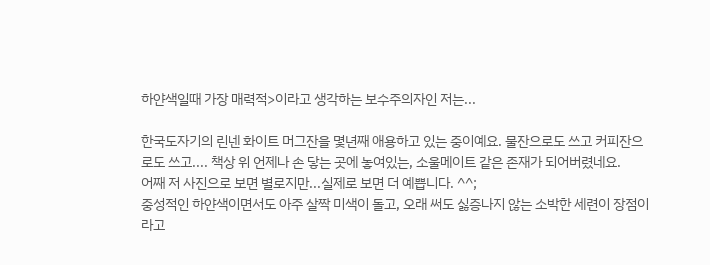하얀색일때 가장 매력적>이라고 생각하는 보수주의자인 저는...

한국도자기의 린넨 화이트 머그잔을 몇년째 애용하고 있는 중이예요. 물잔으로도 쓰고 커피잔으로도 쓰고.... 책상 위 언제나 손 닿는 곳에 놓여있는, 소울메이트 같은 존재가 되어버렸네요.
어째 저 사진으로 보면 별로지만...실제로 보면 더 예쁩니다. ^^;
중성적인 하얀색이면서도 아주 살짝 미색이 돌고, 오래 써도 싫증나지 않는 소박한 세련이 장점이라고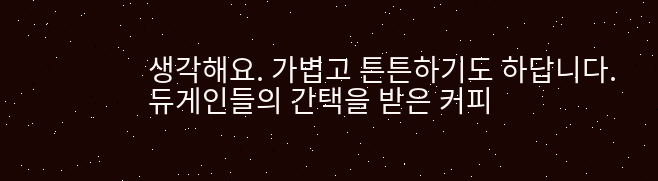생각해요. 가볍고 튼튼하기도 하답니다.
듀게인들의 간택을 받은 커피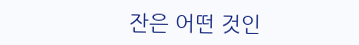잔은 어떤 것인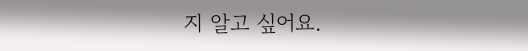지 알고 싶어요.